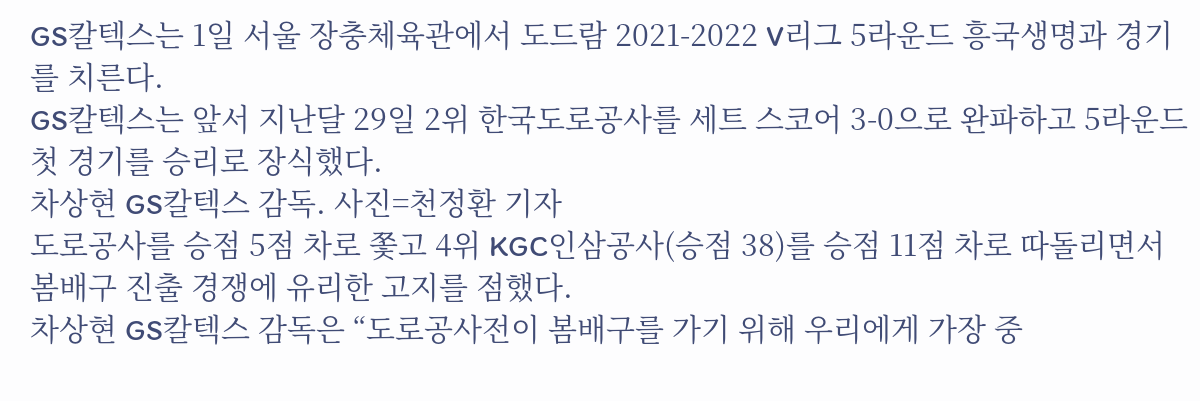GS칼텍스는 1일 서울 장충체육관에서 도드람 2021-2022 V리그 5라운드 흥국생명과 경기를 치른다.
GS칼텍스는 앞서 지난달 29일 2위 한국도로공사를 세트 스코어 3-0으로 완파하고 5라운드 첫 경기를 승리로 장식했다.
차상현 GS칼텍스 감독. 사진=천정환 기자
도로공사를 승점 5점 차로 쫓고 4위 KGC인삼공사(승점 38)를 승점 11점 차로 따돌리면서 봄배구 진출 경쟁에 유리한 고지를 점했다.
차상현 GS칼텍스 감독은 “도로공사전이 봄배구를 가기 위해 우리에게 가장 중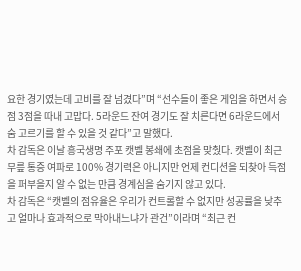요한 경기였는데 고비를 잘 넘겼다”며 “선수들이 좋은 게임을 하면서 승점 3점을 따내 고맙다. 5라운드 잔여 경기도 잘 치른다면 6라운드에서 숨 고르기를 할 수 있을 것 같다”고 말했다.
차 감독은 이날 흥국생명 주포 캣벨 봉쇄에 초점을 맞췄다. 캣벨이 최근 무릎 통증 여파로 100% 경기력은 아니지만 언제 컨디션을 되찾아 득점을 퍼부을지 알 수 없는 만큼 경계심을 숨기지 않고 있다.
차 감독은 “캣벨의 점유율은 우리가 컨트롤할 수 없지만 성공률을 낮추고 얼마나 효과적으로 막아내느냐가 관건”이라며 “최근 컨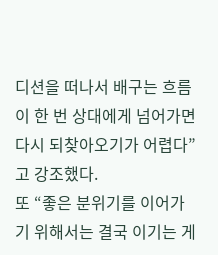디션을 떠나서 배구는 흐름이 한 번 상대에게 넘어가면 다시 되찾아오기가 어렵다”고 강조했다.
또 “좋은 분위기를 이어가기 위해서는 결국 이기는 게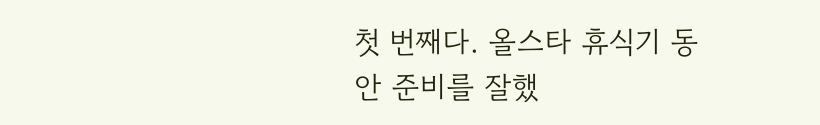첫 번째다. 올스타 휴식기 동안 준비를 잘했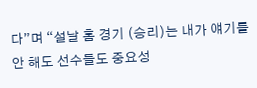다”며 “설날 홈 경기 (승리)는 내가 얘기를 안 해도 선수들도 중요성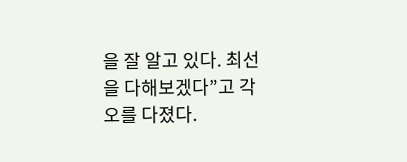을 잘 알고 있다. 최선을 다해보겠다”고 각오를 다졌다.